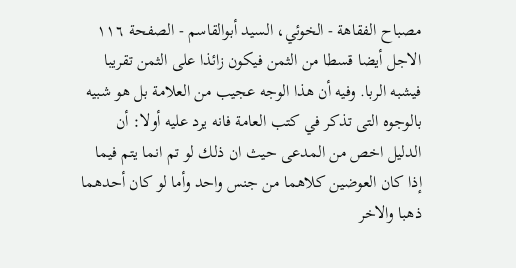مصباح الفقاهة - الخوئي، السيد أبوالقاسم - الصفحة ١١٦
الاجل أيضا قسطا من الثمن فيكون زائذا على الثمن تقريبا فيشبه الربا. وفيه أن هذا الوجه عجيب من العلامة بل هو شبيه بالوجوه التى تذكر في كتب العامة فانه يرد عليه أولا: أن الدليل اخص من المدعى حيث ان ذلك لو تم انما يتم فيما إذا كان العوضين كلاهما من جنس واحد وأما لو كان أحدهما ذهبا والاخر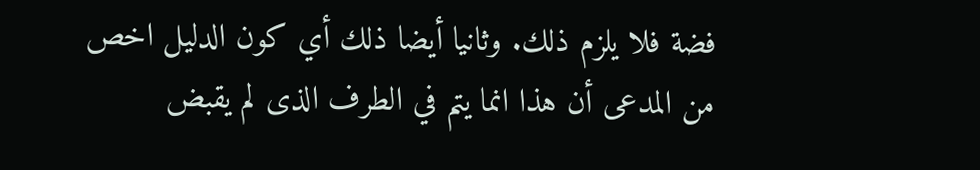فضة فلا يلزم ذلك. وثانيا أيضا ذلك أي كون الدليل اخص من المدعى أن هذا انما يتم في الطرف الذى لم يقبض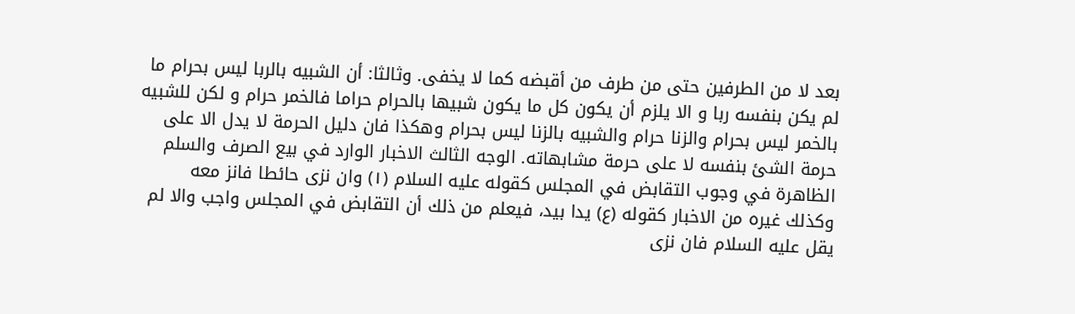بعد لا من الطرفين حتى من طرف من أقبضه كما لا يخفى. وثالثا: أن الشبيه بالربا ليس بحرام ما لم يكن بنفسه ربا و الا يلزم أن يكون كل ما يكون شبيها بالحرام حراما فالخمر حرام و لكن للشبيه بالخمر ليس بحرام والزنا حرام والشبيه بالزنا ليس بحرام وهكذا فان دليل الحرمة لا يدل الا على حرمة الشئ بنفسه لا على حرمة مشابهاته. الوجه الثالث الاخبار الوارد في بيع الصرف والسلم الظاهرة في وجوب التقابض في المجلس كقوله عليه السلام (١) وان نزى حائطا فانز معه وكذلك غيره من الاخبار كقوله (ع) يدا بيد، فيعلم من ذلك أن التقابض في المجلس واجب والا لم يقل عليه السلام فان نزى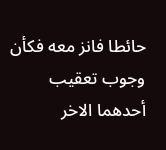حائطا فانز معه فكأن وجوب تعقيب أحدهما الاخر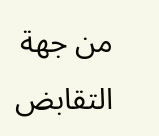من جهة التقابض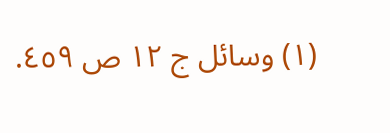(١) وسائل ج ١٢ ص ٤٥٩.